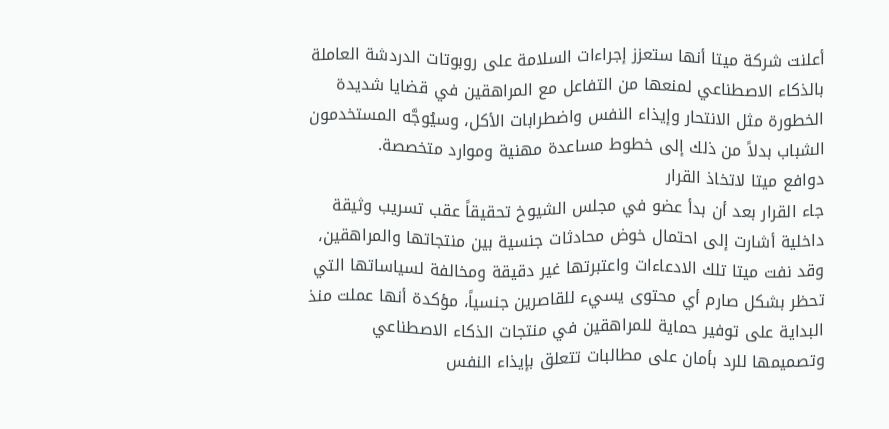أعلنت شركة ميتا أنها ستعزز إجراءات السلامة على روبوتات الدردشة العاملة بالذكاء الاصطناعي لمنعها من التفاعل مع المراهقين في قضايا شديدة الخطورة مثل الانتحار وإيذاء النفس واضطرابات الأكل، وسيُوجَّه المستخدمون الشباب بدلاً من ذلك إلى خطوط مساعدة مهنية وموارد متخصصة.
دوافع ميتا لاتخاذ القرار
جاء القرار بعد أن بدأ عضو في مجلس الشيوخ تحقيقاً عقب تسريب وثيقة داخلية أشارت إلى احتمال خوض محادثات جنسية بين منتجاتها والمراهقين، وقد نفت ميتا تلك الادعاءات واعتبرتها غير دقيقة ومخالفة لسياساتها التي تحظر بشكل صارم أي محتوى يسيء للقاصرين جنسياً، مؤكدة أنها عملت منذ البداية على توفير حماية للمراهقين في منتجات الذكاء الاصطناعي وتصميمها للرد بأمان على مطالبات تتعلق بإيذاء النفس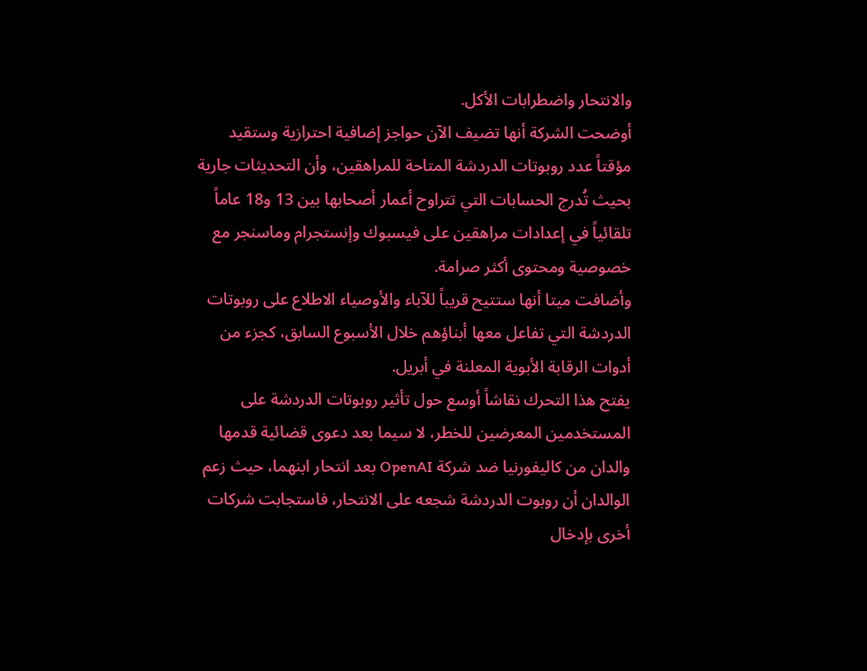والانتحار واضطرابات الأكل.
أوضحت الشركة أنها تضيف الآن حواجز إضافية احترازية وستقيد مؤقتاً عدد روبوتات الدردشة المتاحة للمراهقين، وأن التحديثات جارية بحيث تُدرج الحسابات التي تتراوح أعمار أصحابها بين 13 و18 عاماً تلقائياً في إعدادات مراهقين على فيسبوك وإنستجرام وماسنجر مع خصوصية ومحتوى أكثر صرامة.
وأضافت ميتا أنها ستتيح قريباً للآباء والأوصياء الاطلاع على روبوتات الدردشة التي تفاعل معها أبناؤهم خلال الأسبوع السابق، كجزء من أدوات الرقابة الأبوية المعلنة في أبريل.
يفتح هذا التحرك نقاشاً أوسع حول تأثير روبوتات الدردشة على المستخدمين المعرضين للخطر، لا سيما بعد دعوى قضائية قدمها والدان من كاليفورنيا ضد شركة OpenAI بعد انتحار ابنهما، حيث زعم الوالدان أن روبوت الدردشة شجعه على الانتحار، فاستجابت شركات أخرى بإدخال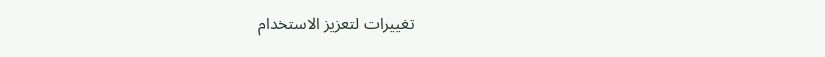تغييرات لتعزيز الاستخدام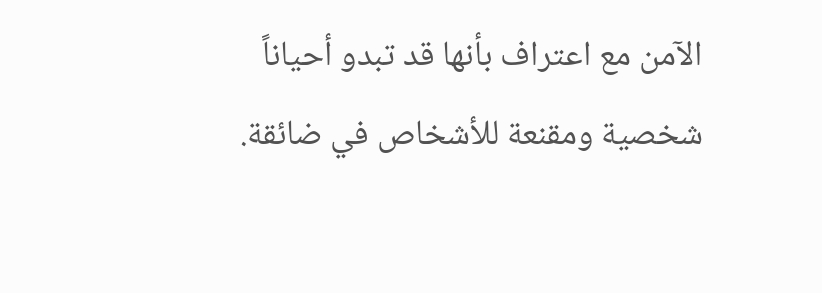الآمن مع اعتراف بأنها قد تبدو أحياناً شخصية ومقنعة للأشخاص في ضائقة.